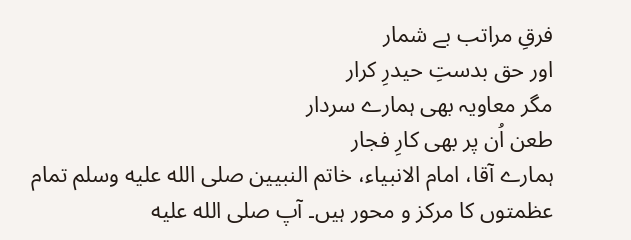فرقِ مراتب بے شمار
اور حق بدستِ حیدرِ کرار
مگر معاویہ بھی ہمارے سردار
طعن اُن پر بھی کارِ فجار
ہمارے آقا، امام الانبیاء، خاتم النبیین صلى الله عليه وسلم تمام عظمتوں کا مرکز و محور ہیں۔ آپ صلى الله عليه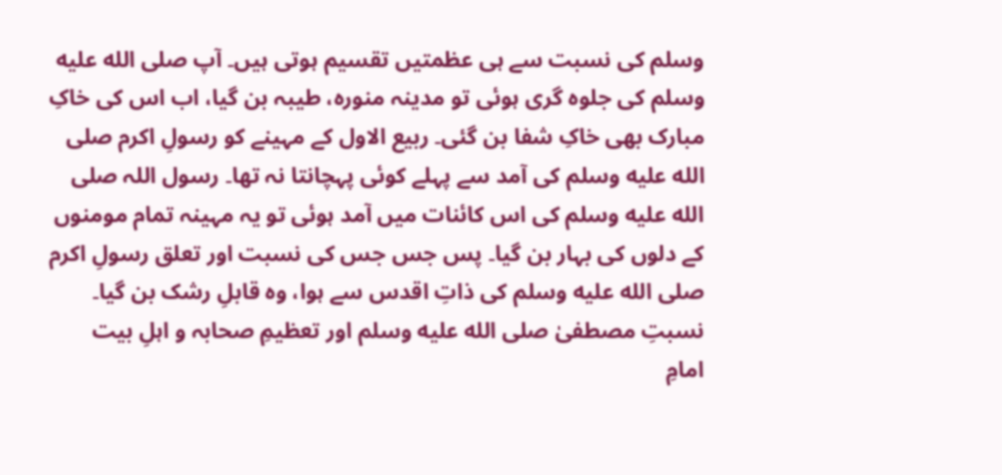وسلم کی نسبت سے ہی عظمتیں تقسیم ہوتی ہیں۔ آپ صلى الله عليه وسلم کی جلوہ گری ہوئی تو مدینہ منورہ، طیبہ بن گیا، اب اس کی خاکِ مبارک بھی خاکِ شفا بن گئی۔ ربیع الاول کے مہینے کو رسولِ اکرم صلى الله عليه وسلم کی آمد سے پہلے کوئی پہچانتا نہ تھا۔ رسول اللہ صلى الله عليه وسلم کی اس کائنات میں آمد ہوئی تو یہ مہینہ تمام مومنوں کے دلوں کی بہار بن گیا۔ پس جس جس کی نسبت اور تعلق رسولِ اکرم صلى الله عليه وسلم کی ذاتِ اقدس سے ہوا، وہ قابلِ رشک بن گیا۔
نسبتِ مصطفیٰ صلى الله عليه وسلم اور تعظیمِ صحابہ و اہلِ بیت
امامِ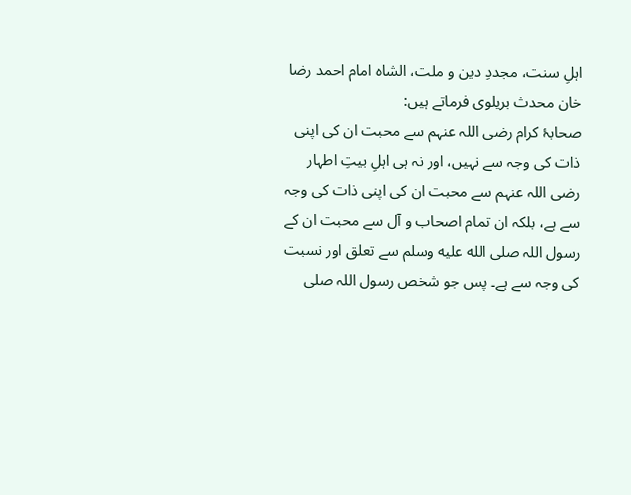اہلِ سنت، مجددِ دین و ملت، الشاہ امام احمد رضا خان محدث بریلوی فرماتے ہیں:
صحابۂ کرام رضی اللہ عنہم سے محبت ان کی اپنی ذات کی وجہ سے نہیں، اور نہ ہی اہلِ بیتِ اطہار رضی اللہ عنہم سے محبت ان کی اپنی ذات کی وجہ سے ہے، بلکہ ان تمام اصحاب و آل سے محبت ان کے رسول اللہ صلى الله عليه وسلم سے تعلق اور نسبت کی وجہ سے ہے۔ پس جو شخص رسول اللہ صلى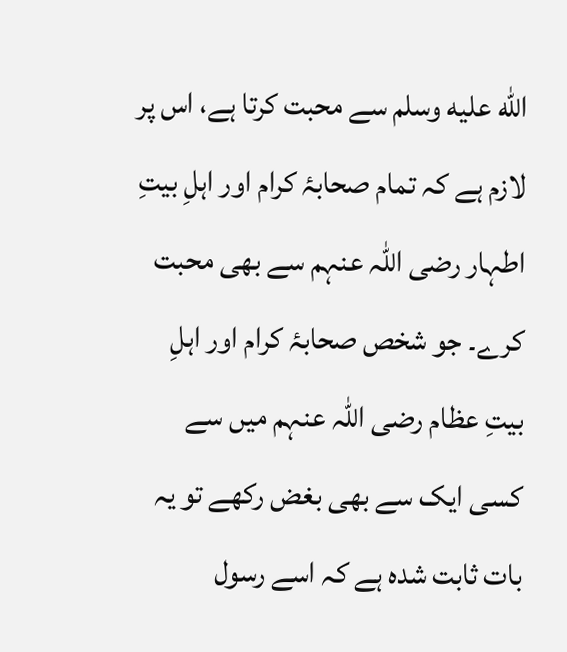الله عليه وسلم سے محبت کرتا ہے، اس پر لازم ہے کہ تمام صحابۂ کرام اور اہلِ بیتِ اطہار رضی اللہ عنہم سے بھی محبت کرے۔ جو شخص صحابۂ کرام اور اہلِ بیتِ عظام رضی اللہ عنہم میں سے کسی ایک سے بھی بغض رکھے تو یہ بات ثابت شدہ ہے کہ اسے رسول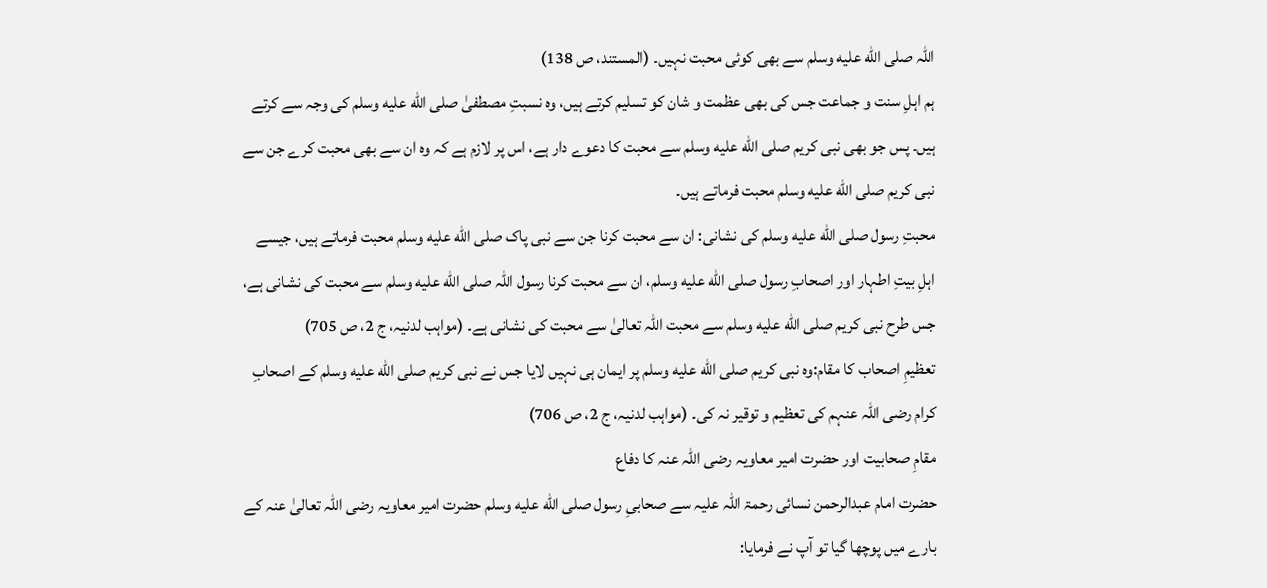اللہ صلى الله عليه وسلم سے بھی کوئی محبت نہیں۔ (المستند، ص 138)
ہم اہلِ سنت و جماعت جس کی بھی عظمت و شان کو تسلیم کرتے ہیں، وہ نسبتِ مصطفیٰ صلى الله عليه وسلم کی وجہ سے کرتے ہیں۔ پس جو بھی نبی کریم صلى الله عليه وسلم سے محبت کا دعوے دار ہے، اس پر لازم ہے کہ وہ ان سے بھی محبت کرے جن سے نبی کریم صلى الله عليه وسلم محبت فرماتے ہیں۔
محبتِ رسول صلى الله عليه وسلم کی نشانی: ان سے محبت کرنا جن سے نبی پاک صلى الله عليه وسلم محبت فرماتے ہیں، جیسے اہلِ بیتِ اطہار اور اصحابِ رسول صلى الله عليه وسلم، ان سے محبت کرنا رسول اللہ صلى الله عليه وسلم سے محبت کی نشانی ہے، جس طرح نبی کریم صلى الله عليه وسلم سے محبت اللہ تعالیٰ سے محبت کی نشانی ہے۔ (مواہب لدنیہ، ج 2، ص 705)
تعظیمِ اصحاب کا مقام:وہ نبی کریم صلى الله عليه وسلم پر ایمان ہی نہیں لایا جس نے نبی کریم صلى الله عليه وسلم کے اصحابِ کرام رضی اللہ عنہم کی تعظیم و توقیر نہ کی۔ (مواہب لدنیہ، ج 2، ص 706)
مقامِ صحابیت اور حضرت امیر معاویہ رضی اللہ عنہ کا دفاع
حضرت امام عبدالرحمن نسائی رحمۃ اللہ علیہ سے صحابیِ رسول صلى الله عليه وسلم حضرت امیر معاویہ رضی اللہ تعالیٰ عنہ کے بارے میں پوچھا گیا تو آپ نے فرمایا: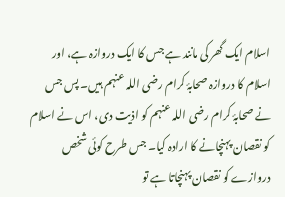اسلام ایک گھر کی مانند ہے جس کا ایک دروازہ ہے، اور اسلام کا دروازہ صحابۂ کرام رضی اللہ عنہم ہیں۔ پس جس نے صحابۂ کرام رضی اللہ عنہم کو اذیت دی، اس نے اسلام کو نقصان پہنچانے کا ارادہ کیا۔ جس طرح کوئی شخص دروازے کو نقصان پہنچاتا ہے تو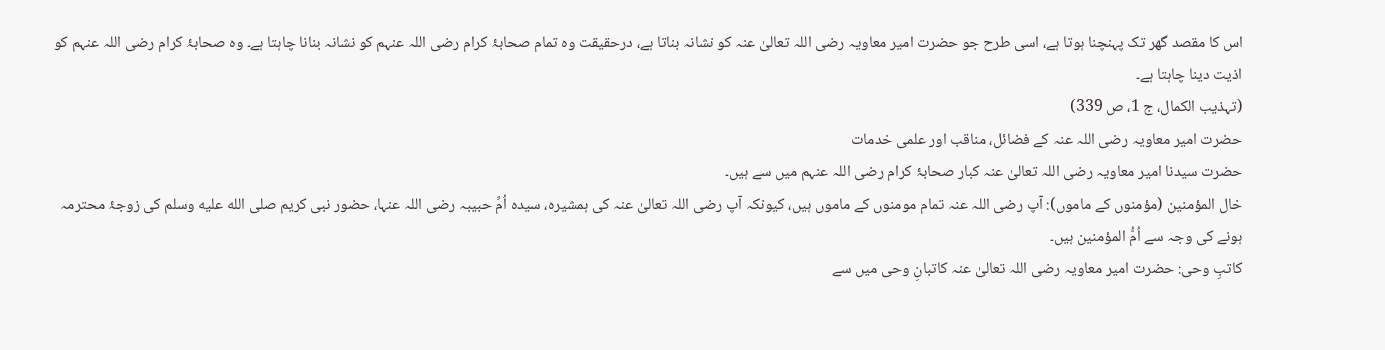اس کا مقصد گھر تک پہنچنا ہوتا ہے، اسی طرح جو حضرت امیر معاویہ رضی اللہ تعالیٰ عنہ کو نشانہ بناتا ہے، درحقیقت وہ تمام صحابۂ کرام رضی اللہ عنہم کو نشانہ بنانا چاہتا ہے۔ وہ صحابۂ کرام رضی اللہ عنہم کو اذیت دینا چاہتا ہے۔
(تہذیب الکمال، ج 1، ص 339)
حضرت امیر معاویہ رضی اللہ عنہ کے فضائل، مناقب اور علمی خدمات
حضرت سیدنا امیر معاویہ رضی اللہ تعالیٰ عنہ کبار صحابۂ کرام رضی اللہ عنہم میں سے ہیں۔
خال المؤمنین (مؤمنوں کے ماموں): آپ رضی اللہ عنہ تمام مومنوں کے ماموں ہیں، کیونکہ آپ رضی اللہ تعالیٰ عنہ کی ہمشیرہ، سیدہ اُمِّ حبیبہ رضی اللہ عنہا، حضور نبی کریم صلى الله عليه وسلم کی زوجۂ محترمہ ہونے کی وجہ سے اُمُّ المؤمنین ہیں۔
کاتبِ وحی: حضرت امیر معاویہ رضی اللہ تعالیٰ عنہ کاتبانِ وحی میں سے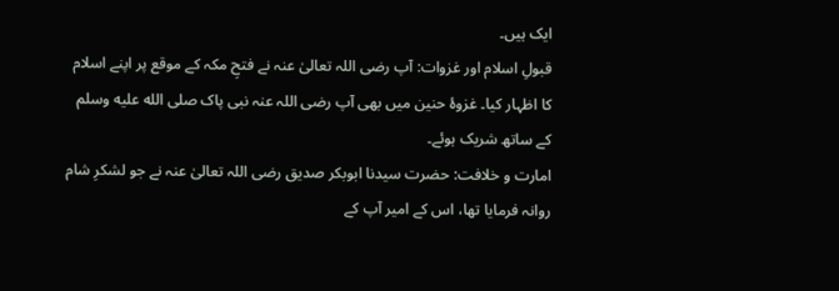ایک ہیں۔
قبولِ اسلام اور غزوات: آپ رضی اللہ تعالیٰ عنہ نے فتحِ مکہ کے موقع پر اپنے اسلام کا اظہار کیا۔ غزوۂ حنین میں بھی آپ رضی اللہ عنہ نبی پاک صلى الله عليه وسلم کے ساتھ شریک ہوئے۔
امارت و خلافت: حضرت سیدنا ابوبکر صدیق رضی اللہ تعالیٰ عنہ نے جو لشکرِ شام روانہ فرمایا تھا، اس کے امیر آپ کے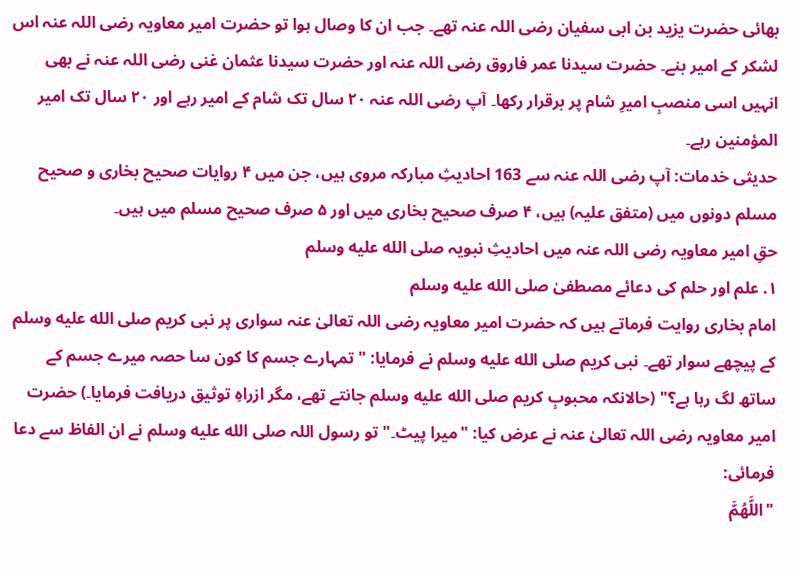بھائی حضرت یزید بن ابی سفیان رضی اللہ عنہ تھے۔ جب ان کا وصال ہوا تو حضرت امیر معاویہ رضی اللہ عنہ اس لشکر کے امیر بنے۔ حضرت سیدنا عمر فاروق رضی اللہ عنہ اور حضرت سیدنا عثمان غنی رضی اللہ عنہ نے بھی انہیں اسی منصبِ امیرِ شام پر برقرار رکھا۔ آپ رضی اللہ عنہ ۲۰ سال تک شام کے امیر رہے اور ۲۰ سال تک امیر المؤمنین رہے۔
حدیثی خدمات: آپ رضی اللہ عنہ سے 163 احادیثِ مبارکہ مروی ہیں، جن میں ۴ روایات صحیح بخاری و صحیح مسلم دونوں میں (متفق علیہ) ہیں، ۴ صرف صحیح بخاری میں اور ۵ صرف صحیح مسلم میں ہیں۔
حقِ امیر معاویہ رضی اللہ عنہ میں احادیثِ نبویہ صلى الله عليه وسلم
۱. علم اور حلم کی دعائے مصطفیٰ صلى الله عليه وسلم
امام بخاری روایت فرماتے ہیں کہ حضرت امیر معاویہ رضی اللہ تعالیٰ عنہ سواری پر نبی کریم صلى الله عليه وسلم کے پیچھے سوار تھے۔ نبی کریم صلى الله عليه وسلم نے فرمایا: "تمہارے جسم کا کون سا حصہ میرے جسم کے ساتھ لگ رہا ہے؟" (حالانکہ محبوبِ کریم صلى الله عليه وسلم جانتے تھے، مگر ازراہِ توثیق دریافت فرمایا۔) حضرت امیر معاویہ رضی اللہ تعالیٰ عنہ نے عرض کیا: "میرا پیٹ۔" تو رسول اللہ صلى الله عليه وسلم نے ان الفاظ سے دعا فرمائی:
"اللَّهُمَّ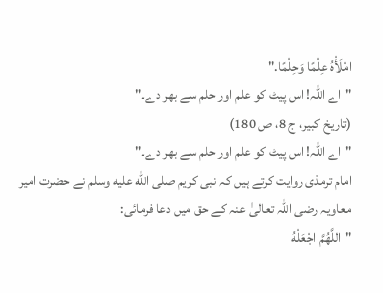امْلَأْهُ عِلْمًا وَحِلْمًا."
"اے اللہ! اس پیٹ کو علم اور حلم سے بھر دے۔"
(تاریخ کبیر، ج 8، ص 180)
"اے اللہ! اس پیٹ کو علم اور حلم سے بھر دے۔"
امام ترمذی روایت کرتے ہیں کہ نبی کریم صلى الله عليه وسلم نے حضرت امیر معاویہ رضی اللہ تعالیٰ عنہ کے حق میں دعا فرمائی:
"اللَّهُمَّ اجْعَلْهُ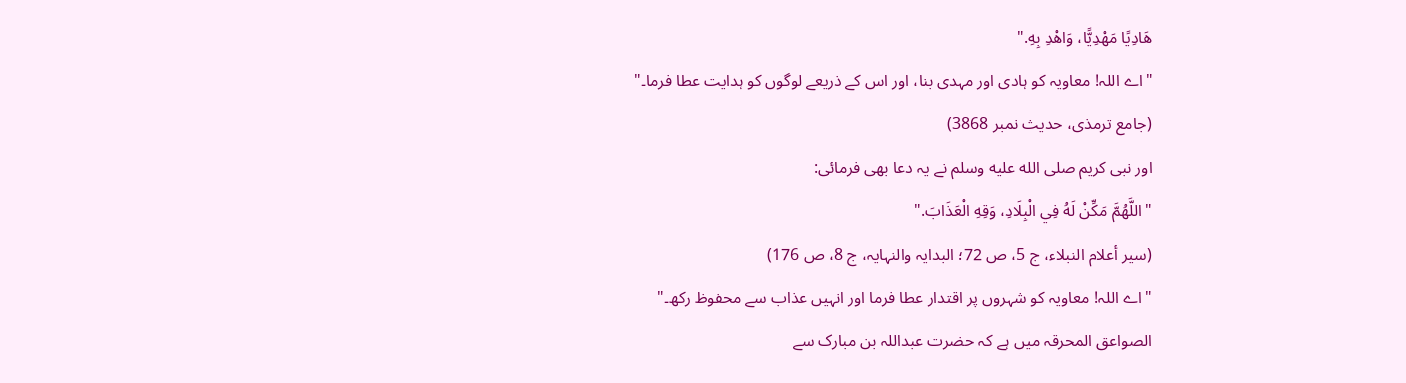هَادِيًا مَهْدِيًّا، وَاهْدِ بِهِ."
"اے اللہ! معاویہ کو ہادی اور مہدی بنا، اور اس کے ذریعے لوگوں کو ہدایت عطا فرما۔"
(جامع ترمذی، حدیث نمبر 3868)
اور نبی کریم صلى الله عليه وسلم نے یہ دعا بھی فرمائی:
"اللَّهُمَّ مَكِّنْ لَهُ فِي الْبِلَادِ، وَقِهِ الْعَذَابَ."
(سیر أعلام النبلاء، ج 5، ص 72؛ البدایہ والنہایہ، ج 8، ص 176)
"اے اللہ! معاویہ کو شہروں پر اقتدار عطا فرما اور انہیں عذاب سے محفوظ رکھ۔"
الصواعق المحرقہ میں ہے کہ حضرت عبداللہ بن مبارک سے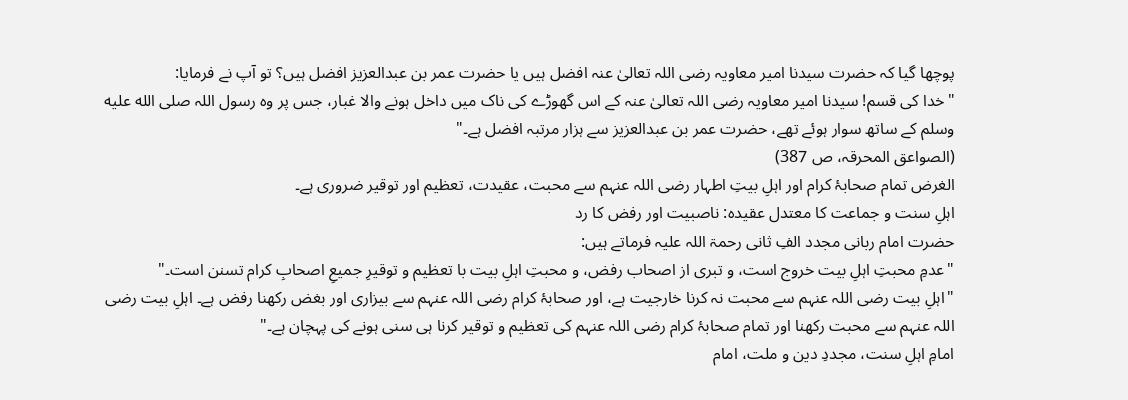پوچھا گیا کہ حضرت سیدنا امیر معاویہ رضی اللہ تعالیٰ عنہ افضل ہیں یا حضرت عمر بن عبدالعزیز افضل ہیں؟ تو آپ نے فرمایا:
"خدا کی قسم! سیدنا امیر معاویہ رضی اللہ تعالیٰ عنہ کے اس گھوڑے کی ناک میں داخل ہونے والا غبار، جس پر وہ رسول اللہ صلى الله عليه وسلم کے ساتھ سوار ہوئے تھے، حضرت عمر بن عبدالعزیز سے ہزار مرتبہ افضل ہے۔"
(الصواعق المحرقہ، ص 387)
الغرض تمام صحابۂ کرام اور اہلِ بیتِ اطہار رضی اللہ عنہم سے محبت، عقیدت، تعظیم اور توقیر ضروری ہے۔
اہلِ سنت و جماعت کا معتدل عقیدہ: ناصبیت اور رفض کا رد
حضرت امام ربانی مجدد الفِ ثانی رحمۃ اللہ علیہ فرماتے ہیں:
"عدمِ محبتِ اہلِ بیت خروج است، و تبری از اصحاب رفض، و محبتِ اہلِ بیت با تعظیم و توقیرِ جمیعِ اصحابِ کرام تسنن است۔"
"اہلِ بیت رضی اللہ عنہم سے محبت نہ کرنا خارجیت ہے، اور صحابۂ کرام رضی اللہ عنہم سے بیزاری اور بغض رکھنا رفض ہے۔ اہلِ بیت رضی اللہ عنہم سے محبت رکھنا اور تمام صحابۂ کرام رضی اللہ عنہم کی تعظیم و توقیر کرنا ہی سنی ہونے کی پہچان ہے۔"
امامِ اہلِ سنت، مجددِ دین و ملت، امام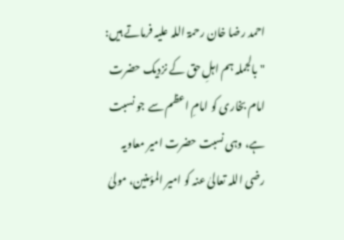احمد رضا خان رحمۃ اللہ علیہ فرماتے ہیں:
"بالجملہ ہم اہلِ حق کے نزدیک حضرت امام بخاری کو امامِ اعظم سے جو نسبت ہے، وہی نسبت حضرت امیر معاویہ رضی اللہ تعالیٰ عنہ کو امیر المؤمنین، مولیٰ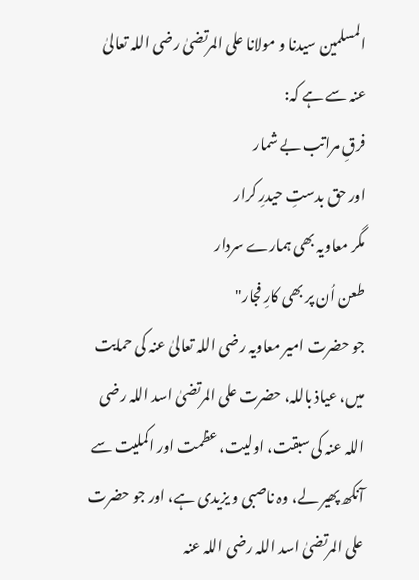المسلمین سیدنا و مولانا علی المرتضیٰ رضی اللہ تعالیٰ عنہ سے ہے کہ:
فرقِ مراتب بے شمار
اور حق بدستِ حیدرِ کرار
مگر معاویہ بھی ہمارے سردار
طعن اُن پر بھی کارِ فجار"
جو حضرت امیر معاویہ رضی اللہ تعالیٰ عنہ کی حمایت میں، عیاذ باللہ، حضرت علی المرتضیٰ اسد اللہ رضی اللہ عنہ کی سبقت، اولیت، عظمت اور اکملیت سے آنکھ پھیر لے، وہ ناصبی و یزیدی ہے، اور جو حضرت علی المرتضیٰ اسد اللہ رضی اللہ عنہ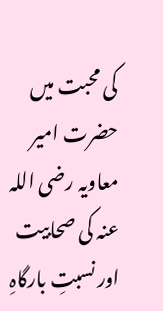کی محبت میں حضرت امیر معاویہ رضی اللہ عنہ کی صحابیت اور نسبتِ بارگاہِ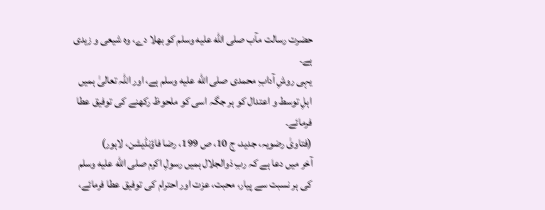حضرت رسالت مآب صلى الله عليه وسلم کو بھلا دے، وہ شیعی و زیدی ہے۔
یہی روشِ آدابِ محمدی صلى الله عليه وسلم ہے، اور اللہ تعالیٰ ہمیں اہلِ توسط و اعتدال کو ہر جگہ اسی کو ملحوظ رکھنے کی توفیق عطا فرمائے۔
(فتاویٰ رضویہ، جدید، ج 10، ص 199، رضا فاؤنڈیشن، لاہور)
آخر میں دعا ہے کہ ربِ ذوالجلال ہمیں رسولِ اکرم صلى الله عليه وسلم کی ہر نسبت سے پیار، محبت، عزت اور احترام کی توفیق عطا فرمائے،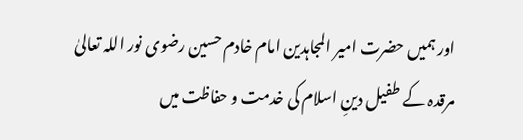اور ہمیں حضرت امیر المجاہدین امام خادم حسین رضوی نور اللہ تعالیٰ مرقدہ کے طفیل دینِ اسلام کی خدمت و حفاظت میں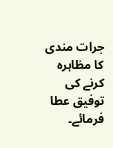جرات مندی کا مظاہرہ کرنے کی توفیق عطا فرمائے۔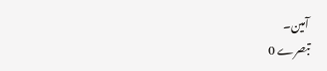آمین۔
تبصرے 0